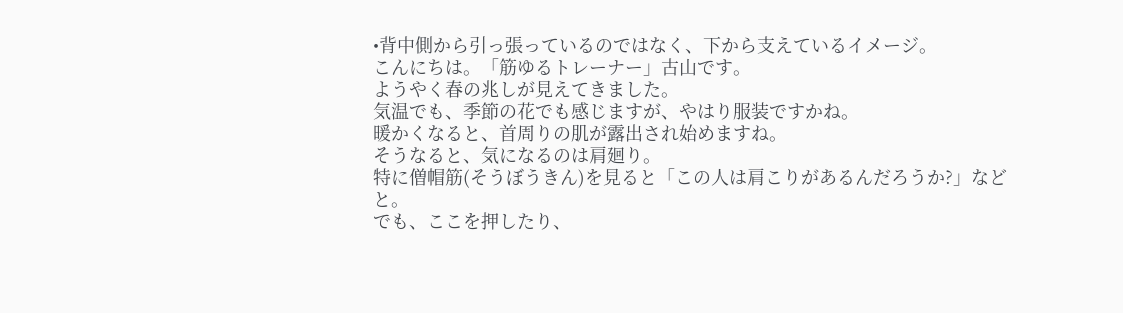•背中側から引っ張っているのではなく、下から支えているイメージ。
こんにちは。「筋ゆるトレーナー」古山です。
ようやく春の兆しが見えてきました。
気温でも、季節の花でも感じますが、やはり服装ですかね。
暖かくなると、首周りの肌が露出され始めますね。
そうなると、気になるのは肩廻り。
特に僧帽筋(そうぼうきん)を見ると「この人は肩こりがあるんだろうか?」などと。
でも、ここを押したり、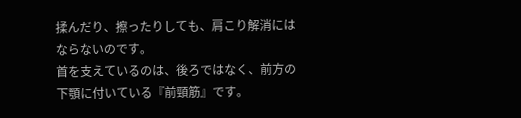揉んだり、擦ったりしても、肩こり解消にはならないのです。
首を支えているのは、後ろではなく、前方の下顎に付いている『前頸筋』です。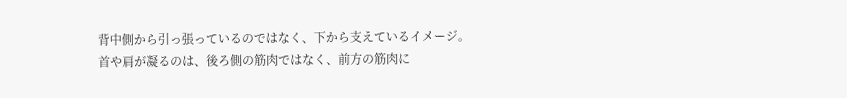背中側から引っ張っているのではなく、下から支えているイメージ。
首や肩が凝るのは、後ろ側の筋肉ではなく、前方の筋肉に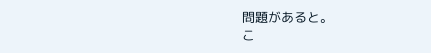問題があると。
こ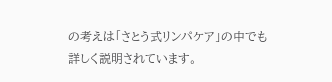の考えは「さとう式リンパケア」の中でも詳しく説明されています。